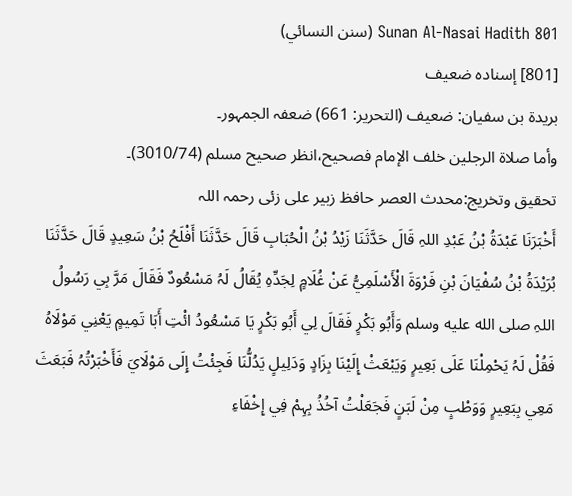Sunan Al-Nasai Hadith 801 (سنن النسائي)
[801] إسنادہ ضعیف
بریدۃ بن سفیان: ضعیف (التحریر: 661) ضعفہ الجمہور۔
وأما صلاۃ الرجلین خلف الإمام فصحیح،انظر صحیح مسلم (3010/74)۔
تحقیق وتخریج:محدث العصر حافظ زبیر علی زئی رحمہ اللہ
أَخْبَرَنَا عَبْدَةُ بْنُ عَبْدِ اللہِ قَالَ حَدَّثَنَا زَيْدُ بْنُ الْحُبَابِ قَالَ حَدَّثَنَا أَفْلَحُ بْنُ سَعِيدٍ قَالَ حَدَّثَنَا بُرَيْدَةُ بْنُ سُفْيَانَ بْنِ فَرْوَةَ الْأَسْلَمِيُّ عَنْ غُلَامٍ لِجَدِّہِ يُقَالُ لَہُ مَسْعُودٌ فَقَالَ مَرَّ بِي رَسُولُ اللہِ صلى الله عليه وسلم وَأَبُو بَكْرٍ فَقَالَ لِي أَبُو بَكْرٍ يَا مَسْعُودُ ائْتِ أَبَا تَمِيمٍ يَعْنِي مَوْلَاہُ فَقُلْ لَہُ يَحْمِلْنَا عَلَی بَعِيرٍ وَيَبْعَثْ إِلَيْنَا بِزَادٍ وَدَلِيلٍ يَدُلُّنَا فَجِئْتُ إِلَی مَوْلَايَ فَأَخْبَرْتُہُ فَبَعَثَ مَعِي بِبَعِيرٍ وَوَطْبٍ مِنْ لَبَنٍ فَجَعَلْتُ آخُذُ بِہِمْ فِي إِخْفَاءِ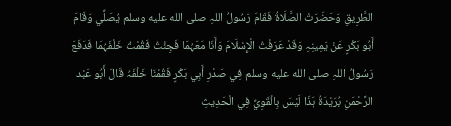الطَّرِيقِ وَحَضَرَتْ الصَّلَاةُ فَقَامَ رَسُولُ اللہِ صلى الله عليه وسلم يُصَلِّي وَقَامَ أَبُو بَكْرٍ عَنْ يَمِينِہِ وَقَدْ عَرَفْتُ الْإِسْلَامَ وَأَنَا مَعَہُمَا فَجِئْتُ فَقُمْتُ خَلْفَہُمَا فَدَفَعَ رَسُولُ اللہِ صلى الله عليه وسلم فِي صَدْرِ أَبِي بَكْرٍ فَقُمْنَا خَلْفَہُ قَالَ أَبُو عَبْد الرَّحْمَنِ بُرَيْدَةُ ہَذَا لَيْسَ بِالْقَوِيِّ فِي الْحَدِيثِ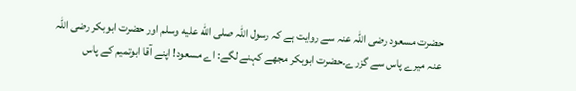حضرت مسعود رضی اللہ عنہ سے روایت ہے کہ رسول اللہ صلى الله عليه وسلم اور حضرت ابوبکر رضی اللہ عنہ میرے پاس سے گزرے۔حضرت ابوبکر مجھے کہنے لگے: اے مسعود! اپنے آقا ابوتمیم کے پاس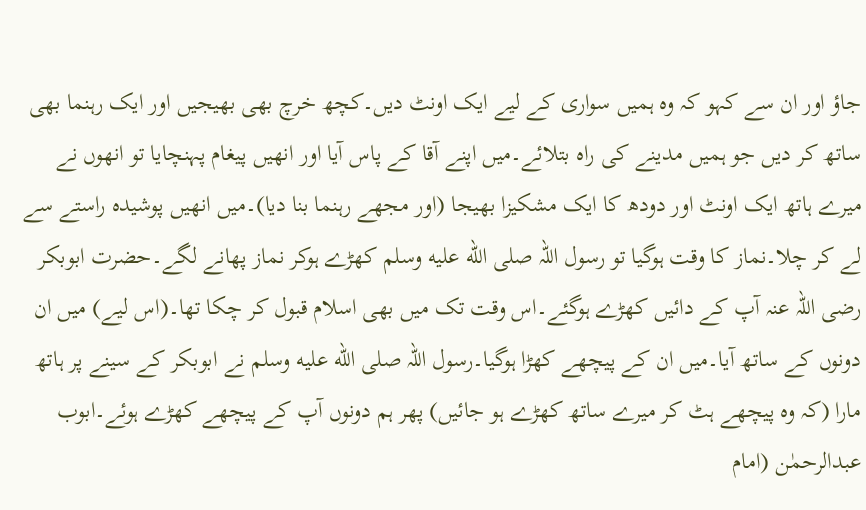جاؤ اور ان سے کہو کہ وہ ہمیں سواری کے لیے ایک اونٹ دیں۔کچھ خرچ بھی بھیجیں اور ایک رہنما بھی ساتھ کر دیں جو ہمیں مدینے کی راہ بتلائے۔میں اپنے آقا کے پاس آیا اور انھیں پیغام پہنچایا تو انھوں نے میرے ہاتھ ایک اونٹ اور دودھ کا ایک مشکیزا بھیجا (اور مجھے رہنما بنا دیا)۔میں انھیں پوشیدہ راستے سے لے کر چلا۔نماز کا وقت ہوگیا تو رسول اللہ صلى الله عليه وسلم کھڑے ہوکر نماز پھانے لگے۔حضرت ابوبکر رضی اللہ عنہ آپ کے دائیں کھڑے ہوگئے۔اس وقت تک میں بھی اسلام قبول کر چکا تھا۔(اس لیے) میں ان دونوں کے ساتھ آیا۔میں ان کے پیچھے کھڑا ہوگیا۔رسول اللہ صلى الله عليه وسلم نے ابوبکر کے سینے پر ہاتھ مارا (کہ وہ پیچھے ہٹ کر میرے ساتھ کھڑے ہو جائیں) پھر ہم دونوں آپ کے پیچھے کھڑے ہوئے۔ابوب عبدالرحمٰن (امام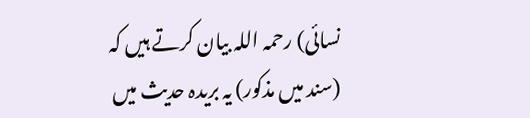نسائی) رحمہ اللہ بیان کرتے ہیں کہ (سند میں مذکور) یہ بریدہ حدیث میں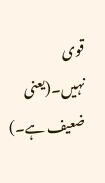قوی نہیں۔(یعنی ضعیف ہے۔)